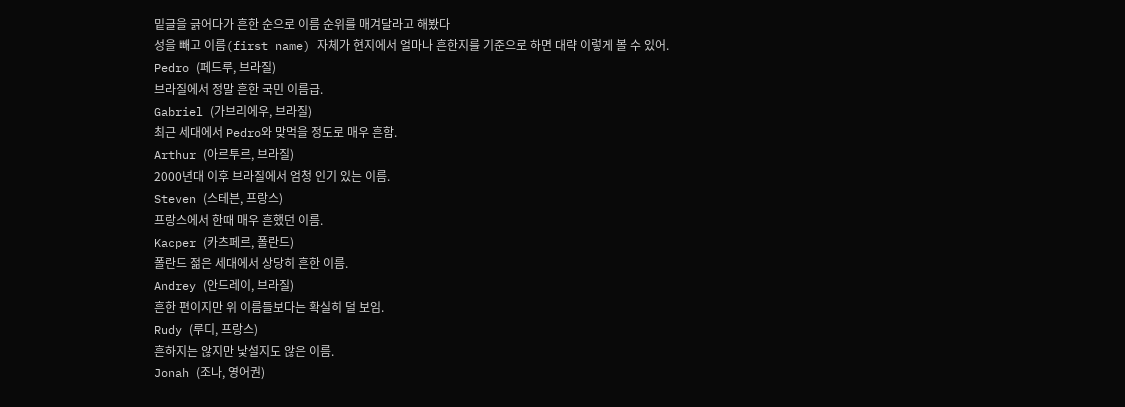밑글을 긁어다가 흔한 순으로 이름 순위를 매겨달라고 해봤다
성을 빼고 이름(first name) 자체가 현지에서 얼마나 흔한지를 기준으로 하면 대략 이렇게 볼 수 있어.
Pedro (페드루, 브라질)
브라질에서 정말 흔한 국민 이름급.
Gabriel (가브리에우, 브라질)
최근 세대에서 Pedro와 맞먹을 정도로 매우 흔함.
Arthur (아르투르, 브라질)
2000년대 이후 브라질에서 엄청 인기 있는 이름.
Steven (스테븐, 프랑스)
프랑스에서 한때 매우 흔했던 이름.
Kacper (카츠페르, 폴란드)
폴란드 젊은 세대에서 상당히 흔한 이름.
Andrey (안드레이, 브라질)
흔한 편이지만 위 이름들보다는 확실히 덜 보임.
Rudy (루디, 프랑스)
흔하지는 않지만 낯설지도 않은 이름.
Jonah (조나, 영어권)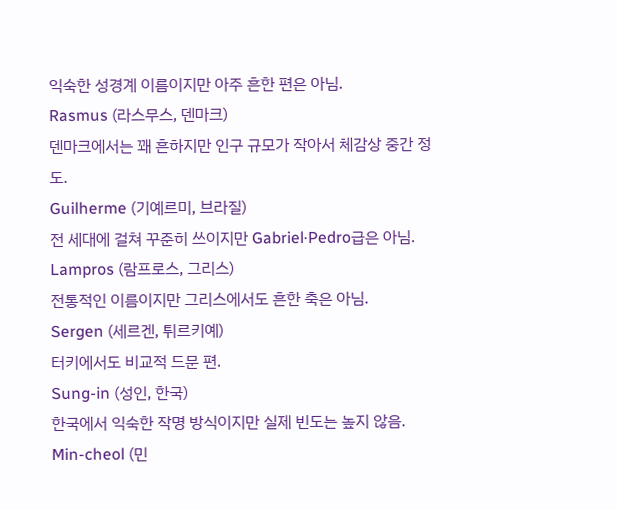익숙한 성경계 이름이지만 아주 흔한 편은 아님.
Rasmus (라스무스, 덴마크)
덴마크에서는 꽤 흔하지만 인구 규모가 작아서 체감상 중간 정도.
Guilherme (기예르미, 브라질)
전 세대에 걸쳐 꾸준히 쓰이지만 Gabriel·Pedro급은 아님.
Lampros (람프로스, 그리스)
전통적인 이름이지만 그리스에서도 흔한 축은 아님.
Sergen (세르겐, 튀르키예)
터키에서도 비교적 드문 편.
Sung-in (성인, 한국)
한국에서 익숙한 작명 방식이지만 실제 빈도는 높지 않음.
Min-cheol (민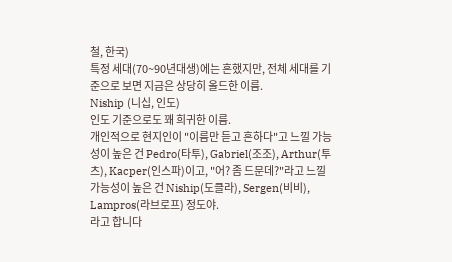철, 한국)
특정 세대(70~90년대생)에는 흔했지만, 전체 세대를 기준으로 보면 지금은 상당히 올드한 이름.
Niship (니십, 인도)
인도 기준으로도 꽤 희귀한 이름.
개인적으로 현지인이 "이름만 듣고 흔하다"고 느낄 가능성이 높은 건 Pedro(타투), Gabriel(조조), Arthur(투츠), Kacper(인스파)이고, "어? 좀 드문데?"라고 느낄 가능성이 높은 건 Niship(도클라), Sergen(비비), Lampros(라브로프) 정도야.
라고 합니다